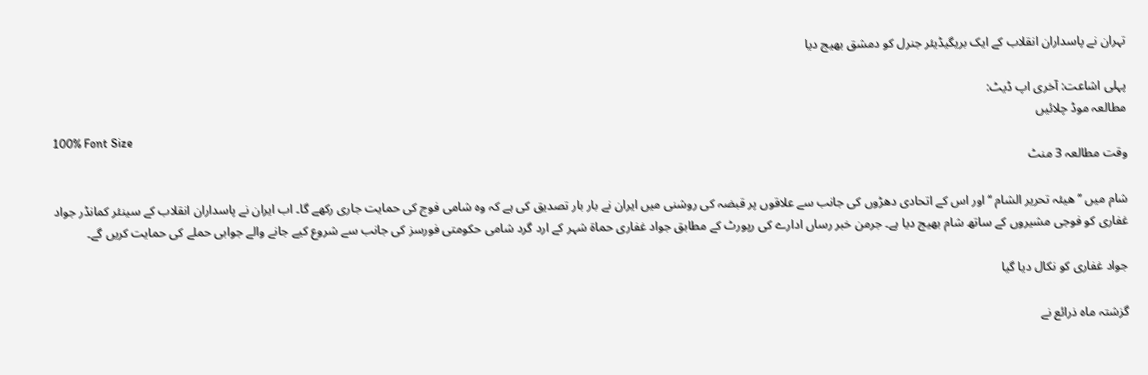تہران نے پاسداران انقلاب کے ایک بریگیڈیئر جنرل کو دمشق بھیج دیا

پہلی اشاعت: آخری اپ ڈیٹ:
مطالعہ موڈ چلائیں
100% Font Size
وقت مطالعہ 3 منٹ

شام میں ’’ ھیئہ تحریر الشام ‘‘ اور اس کے اتحادی دھڑوں کی جانب سے علاقوں پر قبضہ کی روشنی میں ایران نے بار بار تصدیق کی ہے کہ وہ شامی فوج کی حمایت جاری رکھے گا۔ اب ایران نے پاسداران انقلاب کے سینئر کمانڈر جواد غفاری کو فوجی مشیروں کے ساتھ شام بھیج دیا ہے۔ جرمن خبر رساں ادارے کی رپورٹ کے مطابق جواد غفاری حماۃ شہر کے ارد گرد شامی حکومتی فورسز کی جانب سے شروع کیے جانے والے جوابی حملے کی حمایت کریں گے۔

جواد غفاری کو نکال دیا گیا

گزشتہ ماہ ذرائع نے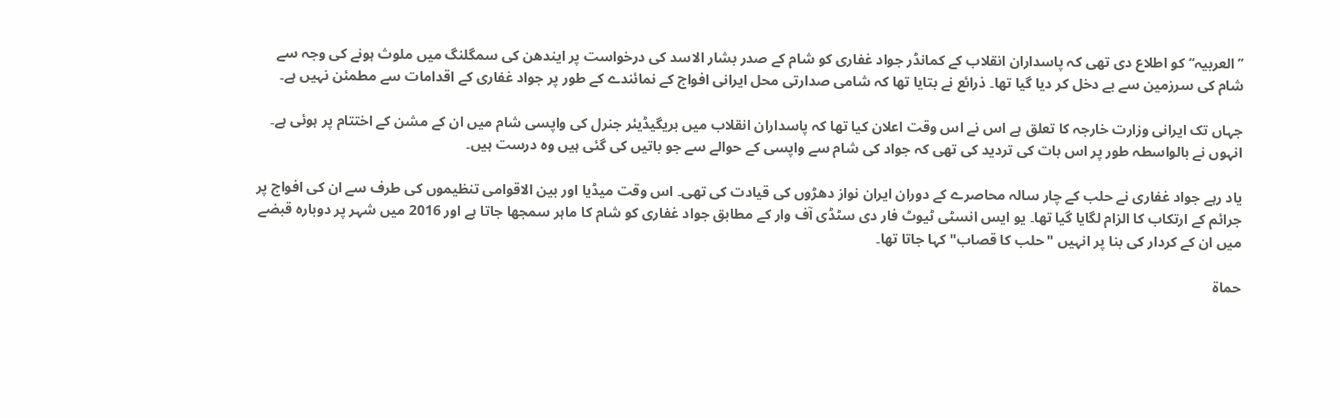’’العربیہ‘‘ کو اطلاع دی تھی کہ پاسداران انقلاب کے کمانڈر جواد غفاری کو شام کے صدر بشار الاسد کی درخواست پر ایندھن کی سمگلنگ میں ملوث ہونے کی وجہ سے شام کی سرزمین سے بے دخل کر دیا گیا تھا۔ ذرائع نے بتایا تھا کہ شامی صدارتی محل ایرانی افواج کے نمائندے کے طور پر جواد غفاری کے اقدامات سے مطمئن نہیں ہے۔

جہاں تک ایرانی وزارت خارجہ کا تعلق ہے اس نے اس وقت اعلان کیا تھا کہ پاسداران انقلاب میں بریگیڈیئر جنرل کی واپسی شام میں ان کے مشن کے اختتام پر ہوئی ہے۔ انہوں نے بالواسطہ طور پر اس بات کی تردید کی تھی کہ جواد کی شام سے واپسی کے حوالے سے جو باتیں کی گئی ہیں وہ درست ہیں۔

یاد رہے جواد غفاری نے حلب کے چار سالہ محاصرے کے دوران ایران نواز دھڑوں کی قیادت کی تھی۔ اس وقت میڈیا اور بین الاقوامی تنظیموں کی طرف سے ان کی افواج پر جرائم کے ارتکاب کا الزام لگایا گیا تھا۔ یو ایس انسٹی ٹیوٹ فار دی سٹڈی آف وار کے مطابق جواد غفاری کو شام کا ماہر سمجھا جاتا ہے اور 2016 میں شہر پر دوبارہ قبضے میں ان کے کردار کی بنا پر انہیں "حلب کا قصاب" کہا جاتا تھا۔

حماۃ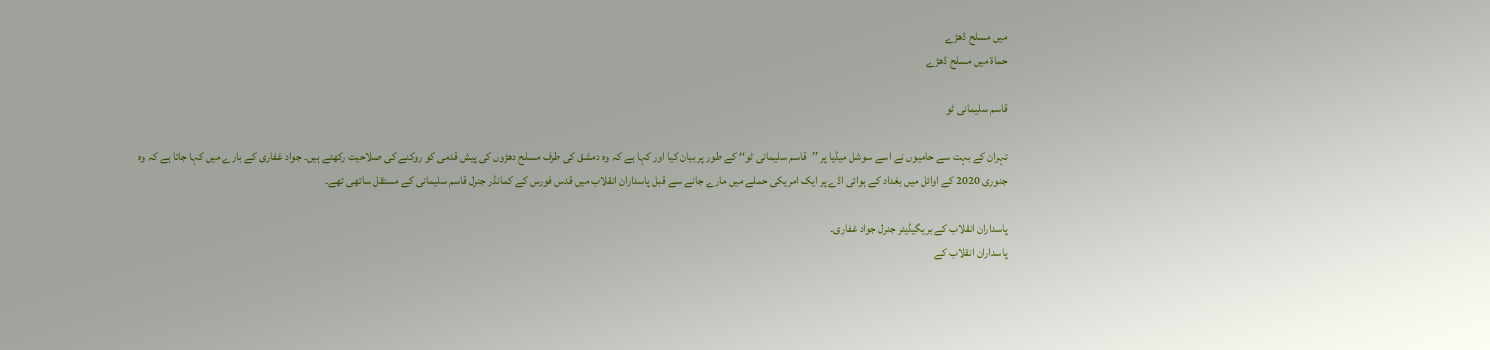میں مسلح ڈھڑے
حماۃ میں مسلح ڈھڑے

قاسم سلیمانی ٹو

تہران کے بہت سے حامیوں نے اسے سوشل میڈیا پر ’’قاسم سلیمانی ٹو‘‘ کے طور پر بیان کیا اور کہا ہے کہ وہ دمشق کی طرف مسلح دھڑوں کی پیش قدمی کو روکنے کی صلاحیت رکھتے ہیں۔ جواد غفاری کے بارے میں کہا جاتا ہے کہ وہ جنوری 2020 کے اوائل میں بغداد کے ہوائی اڈے پر ایک امریکی حملے میں مارے جانے سے قبل پاسداران انقلاب میں قدس فورس کے کمانڈر جنرل قاسم سلیمانی کے مستقل ساتھی تھے۔

پاسداران انقلاب کے بریگیڈیئر جنرل جواد غفاری۔
پاسداران انقلاب کے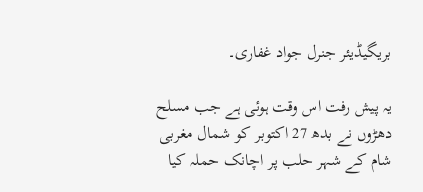بریگیڈیئر جنرل جواد غفاری۔

یہ پیش رفت اس وقت ہوئی ہے جب مسلح دھڑوں نے بدھ 27 اکتوبر کو شمال مغربی شام کے شہر حلب پر اچانک حملہ کیا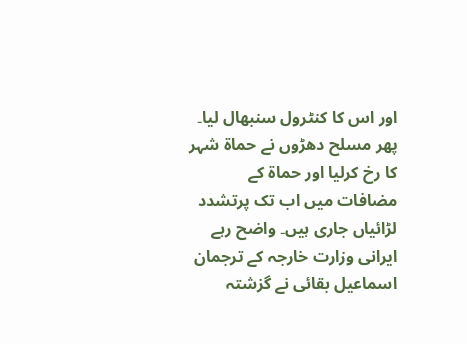اور اس کا کنٹرول سنبھال لیا۔ پھر مسلح دھڑوں نے حماۃ شہر کا رخ کرلیا اور حماۃ کے مضافات میں اب تک پرتشدد لڑائیاں جاری ہیں۔ واضح رہے ایرانی وزارت خارجہ کے ترجمان اسماعیل بقائی نے گزشتہ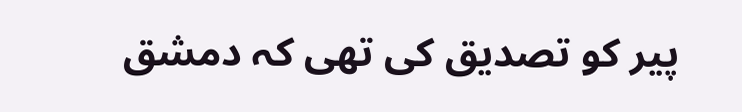پیر کو تصدیق کی تھی کہ دمشق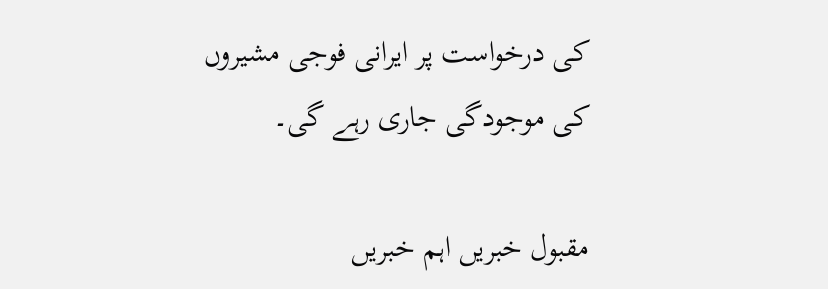کی درخواست پر ایرانی فوجی مشیروں کی موجودگی جاری رہے گی۔

مقبول خبریں اہم خبریں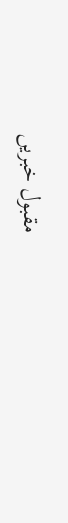مقبول خبریں